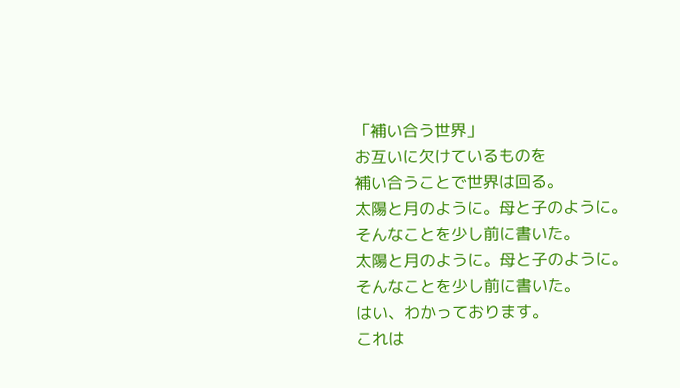「補い合う世界」
お互いに欠けているものを
補い合うことで世界は回る。
太陽と月のように。母と子のように。
そんなことを少し前に書いた。
太陽と月のように。母と子のように。
そんなことを少し前に書いた。
はい、わかっております。
これは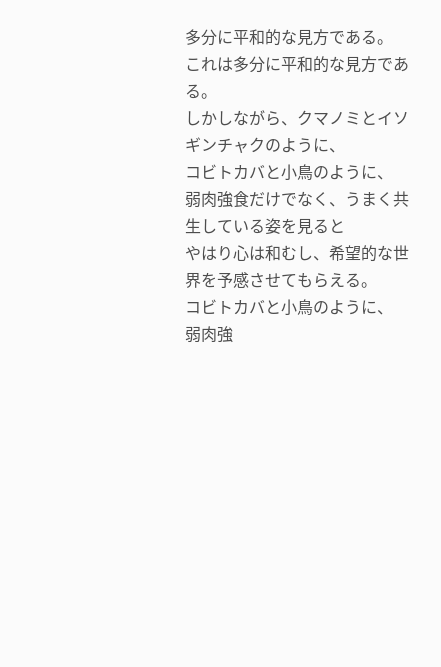多分に平和的な見方である。
これは多分に平和的な見方である。
しかしながら、クマノミとイソギンチャクのように、
コビトカバと小鳥のように、
弱肉強食だけでなく、うまく共生している姿を見ると
やはり心は和むし、希望的な世界を予感させてもらえる。
コビトカバと小鳥のように、
弱肉強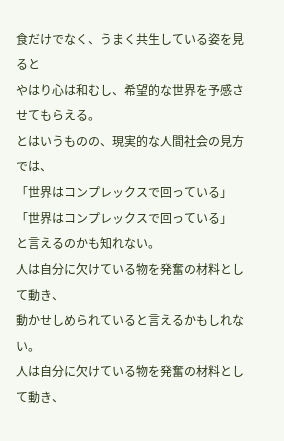食だけでなく、うまく共生している姿を見ると
やはり心は和むし、希望的な世界を予感させてもらえる。
とはいうものの、現実的な人間社会の見方では、
「世界はコンプレックスで回っている」
「世界はコンプレックスで回っている」
と言えるのかも知れない。
人は自分に欠けている物を発奮の材料として動き、
動かせしめられていると言えるかもしれない。
人は自分に欠けている物を発奮の材料として動き、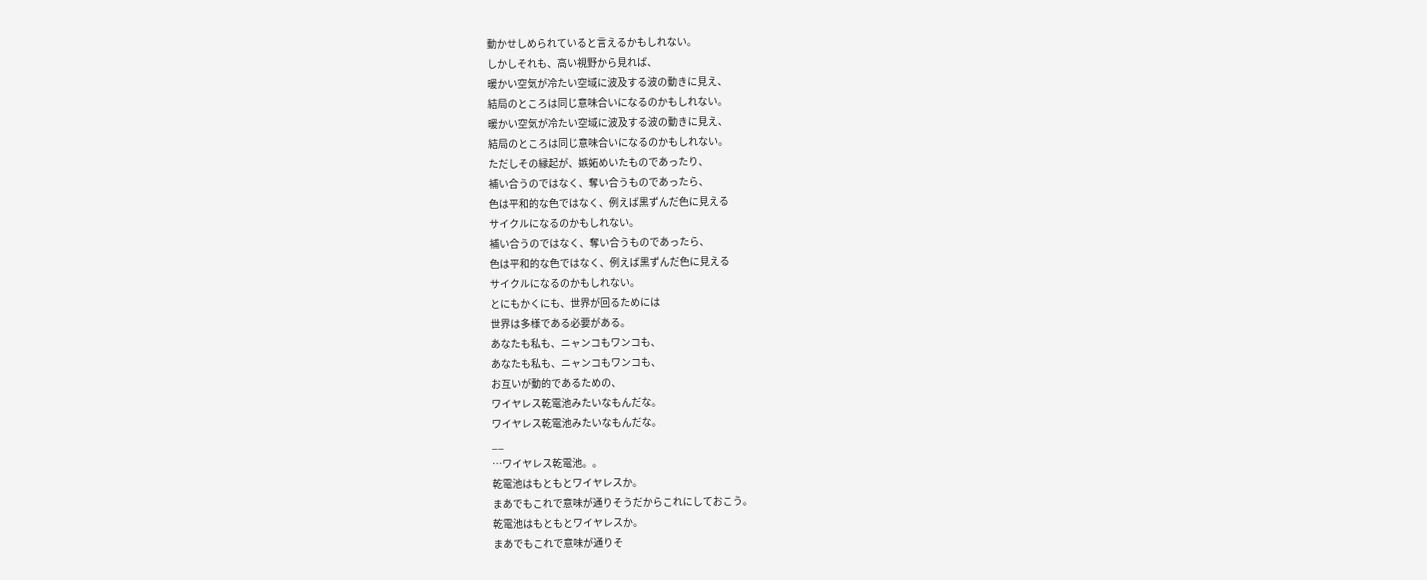動かせしめられていると言えるかもしれない。
しかしそれも、高い視野から見れば、
暖かい空気が冷たい空域に波及する波の動きに見え、
結局のところは同じ意味合いになるのかもしれない。
暖かい空気が冷たい空域に波及する波の動きに見え、
結局のところは同じ意味合いになるのかもしれない。
ただしその縁起が、嫉妬めいたものであったり、
補い合うのではなく、奪い合うものであったら、
色は平和的な色ではなく、例えば黒ずんだ色に見える
サイクルになるのかもしれない。
補い合うのではなく、奪い合うものであったら、
色は平和的な色ではなく、例えば黒ずんだ色に見える
サイクルになるのかもしれない。
とにもかくにも、世界が回るためには
世界は多様である必要がある。
あなたも私も、ニャンコもワンコも、
あなたも私も、ニャンコもワンコも、
お互いが動的であるための、
ワイヤレス乾電池みたいなもんだな。
ワイヤレス乾電池みたいなもんだな。
__
…ワイヤレス乾電池。。
乾電池はもともとワイヤレスか。
まあでもこれで意味が通りそうだからこれにしておこう。
乾電池はもともとワイヤレスか。
まあでもこれで意味が通りそ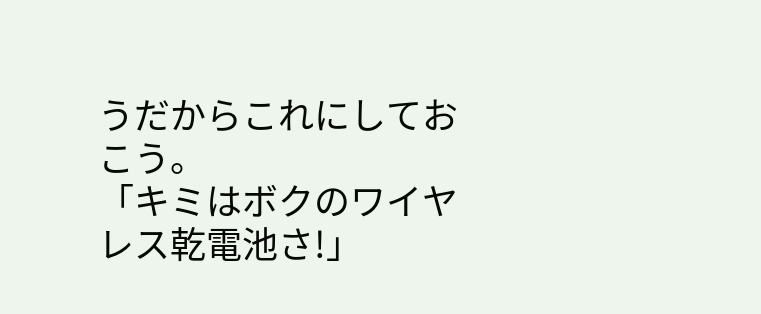うだからこれにしておこう。
「キミはボクのワイヤレス乾電池さ!」